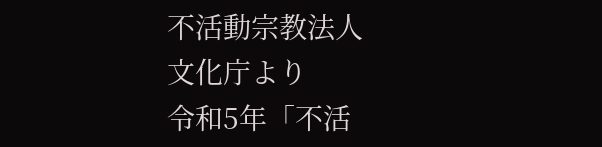不活動宗教法人
文化庁より
令和5年「不活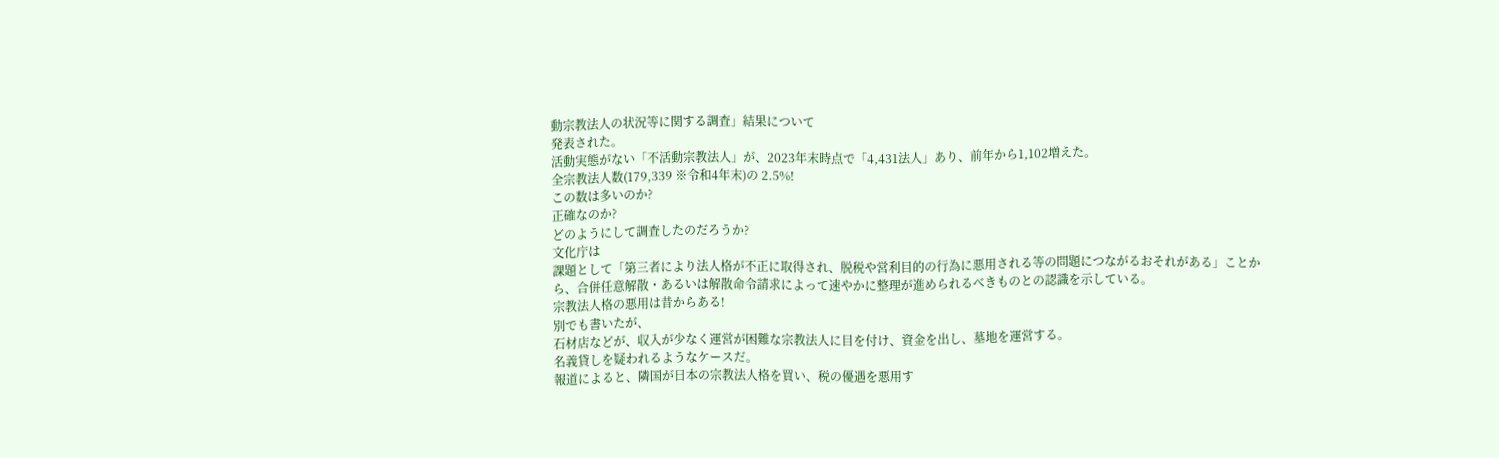動宗教法人の状況等に関する調査」結果について
発表された。
活動実態がない「不活動宗教法人」が、2023年末時点で「4,431法人」あり、前年から1,102増えた。
全宗教法人数(179,339 ※令和4年末)の 2.5%!
この数は多いのか?
正確なのか?
どのようにして調査したのだろうか?
文化庁は
課題として「第三者により法人格が不正に取得され、脱税や営利目的の行為に悪用される等の問題につながるおそれがある」ことから、合併任意解散・あるいは解散命令請求によって速やかに整理が進められるべきものとの認識を示している。
宗教法人格の悪用は昔からある!
別でも書いたが、
石材店などが、収入が少なく運営が困難な宗教法人に目を付け、資金を出し、墓地を運営する。
名義貸しを疑われるようなケースだ。
報道によると、隣国が日本の宗教法人格を買い、税の優遇を悪用す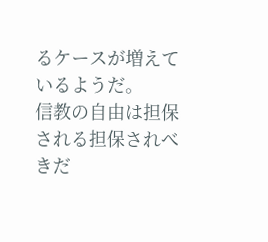るケースが増えているようだ。
信教の自由は担保される担保されべきだ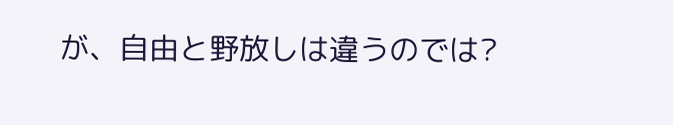が、自由と野放しは違うのでは?